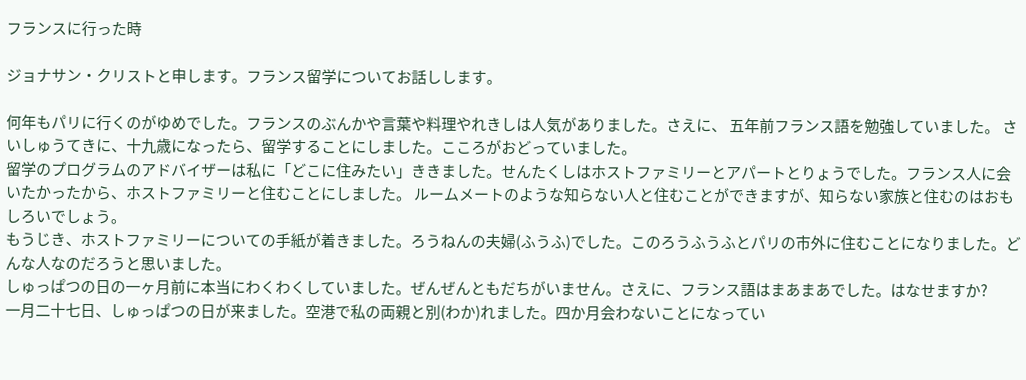フランスに行った時

ジョナサン・クリストと申します。フランス留学についてお話しします。

何年もパリに行くのがゆめでした。フランスのぶんかや言葉や料理やれきしは人気がありました。さえに、 五年前フランス語を勉強していました。 さいしゅうてきに、十九歳になったら、留学することにしました。こころがおどっていました。
留学のプログラムのアドバイザーは私に「どこに住みたい」ききました。せんたくしはホストファミリーとアパートとりょうでした。フランス人に会いたかったから、ホストファミリーと住むことにしました。 ルームメートのような知らない人と住むことができますが、知らない家族と住むのはおもしろいでしょう。
もうじき、ホストファミリーについての手紙が着きました。ろうねんの夫婦(ふうふ)でした。このろうふうふとパリの市外に住むことになりました。どんな人なのだろうと思いました。
しゅっぱつの日の一ヶ月前に本当にわくわくしていました。ぜんぜんともだちがいません。さえに、フランス語はまあまあでした。はなせますか?
一月二十七日、しゅっぱつの日が来ました。空港で私の両親と別(わか)れました。四か月会わないことになってい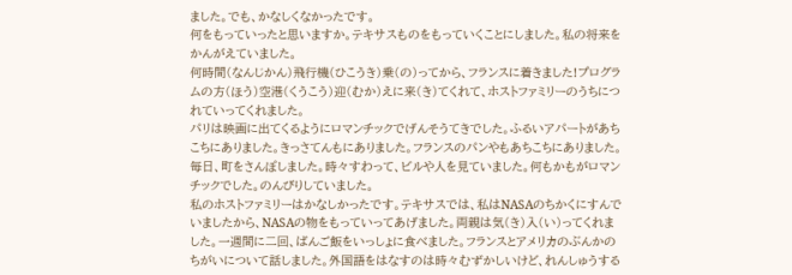ました。でも、かなしくなかったです。
何をもっていったと思いますか。テキサスものをもっていくことにしました。私の将来をかんがえていました。
何時間(なんじかん)飛行機(ひこうき)乗(の)ってから、フランスに着きました!プログラムの方(ほう)空港(くうこう)迎(むか)えに来(き)てくれて、ホストファミリーのうちにつれていってくれました。
パリは映画に出てくるようにロマンチックでげんそうてきでした。ふるいアパートがあちこちにありました。きっさてんもにありました。フランスのパンやもあちこちにありました。毎日、町をさんぽしました。時々すわって、ビルや人を見ていました。何もかもがロマンチックでした。のんびりしていました。
私のホストファミリーはかなしかったです。テキサスでは、私はNASAのちかくにすんでいましたから、NASAの物をもっていってあげました。両親は気(き)入(い)ってくれました。一週間に二回、ばんご飯をいっしょに食べました。フランスとアメリカのぶんかのちがいについて話しました。外国語をはなすのは時々むずかしいけど、れんしゅうする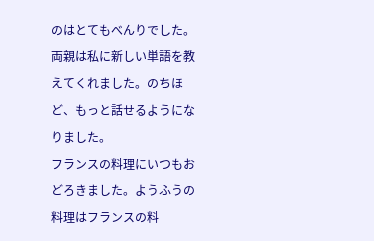のはとてもべんりでした。両親は私に新しい単語を教えてくれました。のちほど、もっと話せるようになりました。
フランスの料理にいつもおどろきました。ようふうの料理はフランスの料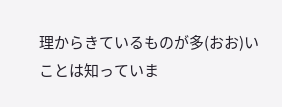理からきているものが多(おお)いことは知っていま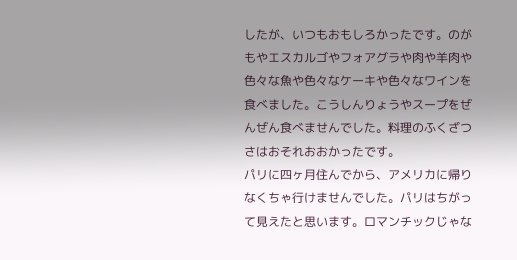したが、いつもおもしろかったです。のがもやエスカルゴやフォアグラや肉や羊肉や色々な魚や色々なケーキや色々なワインを食べました。こうしんりょうやスープをぜんぜん食べませんでした。料理のふくざつさはおそれおおかったです。
パリに四ヶ月住んでから、アメリカに帰りなくちゃ行けませんでした。パリはちがって見えたと思います。ロマンチックじゃな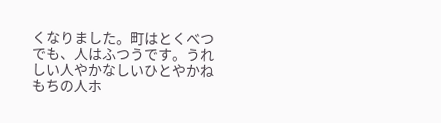くなりました。町はとくべつでも、人はふつうです。うれしい人やかなしいひとやかねもちの人ホ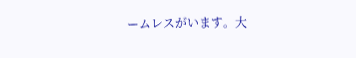ームレスがいます。大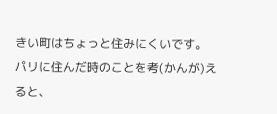きい町はちょっと住みにくいです。
パリに住んだ時のことを考(かんが)えると、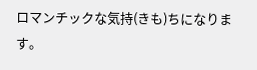ロマンチックな気持(きも)ちになります。